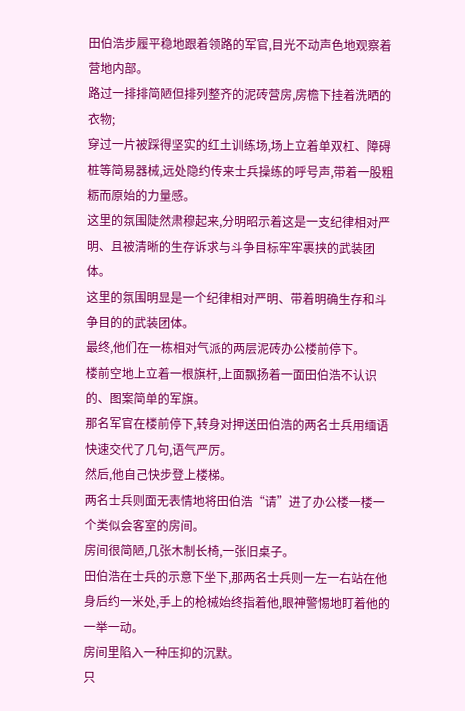田伯浩步履平稳地跟着领路的军官,目光不动声色地观察着营地内部。
路过一排排简陋但排列整齐的泥砖营房,房檐下挂着洗晒的衣物;
穿过一片被踩得坚实的红土训练场,场上立着单双杠、障碍桩等简易器械,远处隐约传来士兵操练的呼号声,带着一股粗粝而原始的力量感。
这里的氛围陡然肃穆起来,分明昭示着这是一支纪律相对严明、且被清晰的生存诉求与斗争目标牢牢裹挟的武装团体。
这里的氛围明显是一个纪律相对严明、带着明确生存和斗争目的的武装团体。
最终,他们在一栋相对气派的两层泥砖办公楼前停下。
楼前空地上立着一根旗杆,上面飘扬着一面田伯浩不认识的、图案简单的军旗。
那名军官在楼前停下,转身对押送田伯浩的两名士兵用缅语快速交代了几句,语气严厉。
然后,他自己快步登上楼梯。
两名士兵则面无表情地将田伯浩“请”进了办公楼一楼一个类似会客室的房间。
房间很简陋,几张木制长椅,一张旧桌子。
田伯浩在士兵的示意下坐下,那两名士兵则一左一右站在他身后约一米处,手上的枪械始终指着他,眼神警惕地盯着他的一举一动。
房间里陷入一种压抑的沉默。
只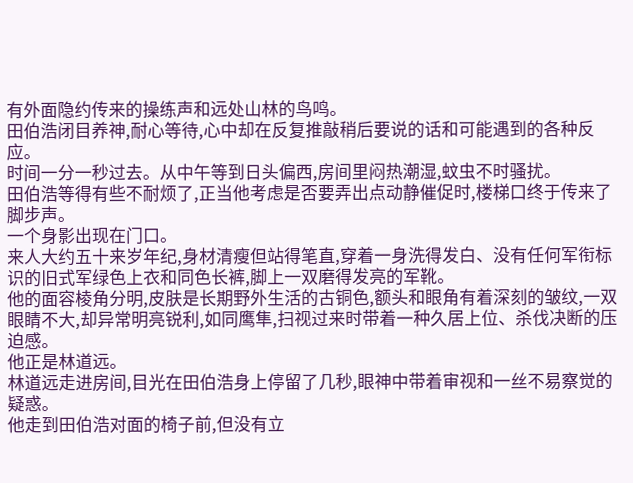有外面隐约传来的操练声和远处山林的鸟鸣。
田伯浩闭目养神,耐心等待,心中却在反复推敲稍后要说的话和可能遇到的各种反应。
时间一分一秒过去。从中午等到日头偏西,房间里闷热潮湿,蚊虫不时骚扰。
田伯浩等得有些不耐烦了,正当他考虑是否要弄出点动静催促时,楼梯口终于传来了脚步声。
一个身影出现在门口。
来人大约五十来岁年纪,身材清瘦但站得笔直,穿着一身洗得发白、没有任何军衔标识的旧式军绿色上衣和同色长裤,脚上一双磨得发亮的军靴。
他的面容棱角分明,皮肤是长期野外生活的古铜色,额头和眼角有着深刻的皱纹,一双眼睛不大,却异常明亮锐利,如同鹰隼,扫视过来时带着一种久居上位、杀伐决断的压迫感。
他正是林道远。
林道远走进房间,目光在田伯浩身上停留了几秒,眼神中带着审视和一丝不易察觉的疑惑。
他走到田伯浩对面的椅子前,但没有立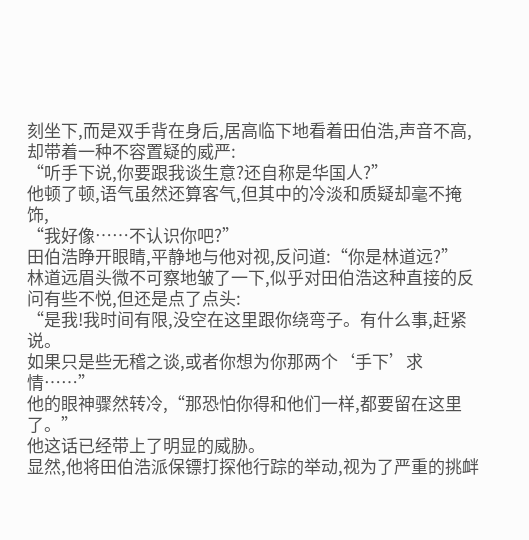刻坐下,而是双手背在身后,居高临下地看着田伯浩,声音不高,却带着一种不容置疑的威严:
“听手下说,你要跟我谈生意?还自称是华国人?”
他顿了顿,语气虽然还算客气,但其中的冷淡和质疑却毫不掩饰,
“我好像……不认识你吧?”
田伯浩睁开眼睛,平静地与他对视,反问道:“你是林道远?”
林道远眉头微不可察地皱了一下,似乎对田伯浩这种直接的反问有些不悦,但还是点了点头:
“是我!我时间有限,没空在这里跟你绕弯子。有什么事,赶紧说。
如果只是些无稽之谈,或者你想为你那两个‘手下’求情……”
他的眼神骤然转冷,“那恐怕你得和他们一样,都要留在这里了。”
他这话已经带上了明显的威胁。
显然,他将田伯浩派保镖打探他行踪的举动,视为了严重的挑衅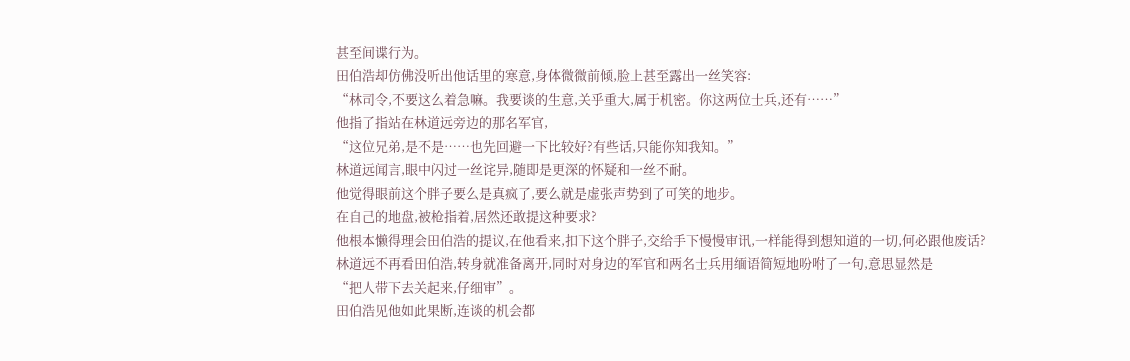甚至间谍行为。
田伯浩却仿佛没听出他话里的寒意,身体微微前倾,脸上甚至露出一丝笑容:
“林司令,不要这么着急嘛。我要谈的生意,关乎重大,属于机密。你这两位士兵,还有……”
他指了指站在林道远旁边的那名军官,
“这位兄弟,是不是……也先回避一下比较好?有些话,只能你知我知。”
林道远闻言,眼中闪过一丝诧异,随即是更深的怀疑和一丝不耐。
他觉得眼前这个胖子要么是真疯了,要么就是虚张声势到了可笑的地步。
在自己的地盘,被枪指着,居然还敢提这种要求?
他根本懒得理会田伯浩的提议,在他看来,扣下这个胖子,交给手下慢慢审讯,一样能得到想知道的一切,何必跟他废话?
林道远不再看田伯浩,转身就准备离开,同时对身边的军官和两名士兵用缅语简短地吩咐了一句,意思显然是
“把人带下去关起来,仔细审”。
田伯浩见他如此果断,连谈的机会都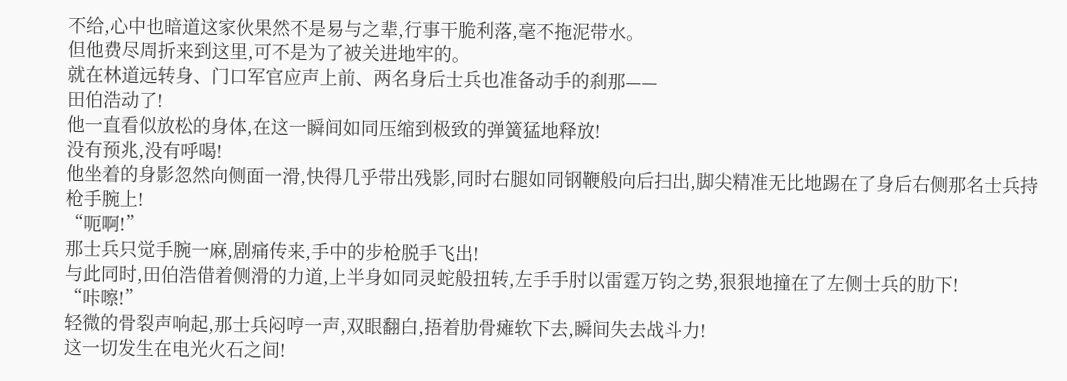不给,心中也暗道这家伙果然不是易与之辈,行事干脆利落,毫不拖泥带水。
但他费尽周折来到这里,可不是为了被关进地牢的。
就在林道远转身、门口军官应声上前、两名身后士兵也准备动手的刹那——
田伯浩动了!
他一直看似放松的身体,在这一瞬间如同压缩到极致的弹簧猛地释放!
没有预兆,没有呼喝!
他坐着的身影忽然向侧面一滑,快得几乎带出残影,同时右腿如同钢鞭般向后扫出,脚尖精准无比地踢在了身后右侧那名士兵持枪手腕上!
“呃啊!”
那士兵只觉手腕一麻,剧痛传来,手中的步枪脱手飞出!
与此同时,田伯浩借着侧滑的力道,上半身如同灵蛇般扭转,左手手肘以雷霆万钧之势,狠狠地撞在了左侧士兵的肋下!
“咔嚓!”
轻微的骨裂声响起,那士兵闷哼一声,双眼翻白,捂着肋骨瘫软下去,瞬间失去战斗力!
这一切发生在电光火石之间!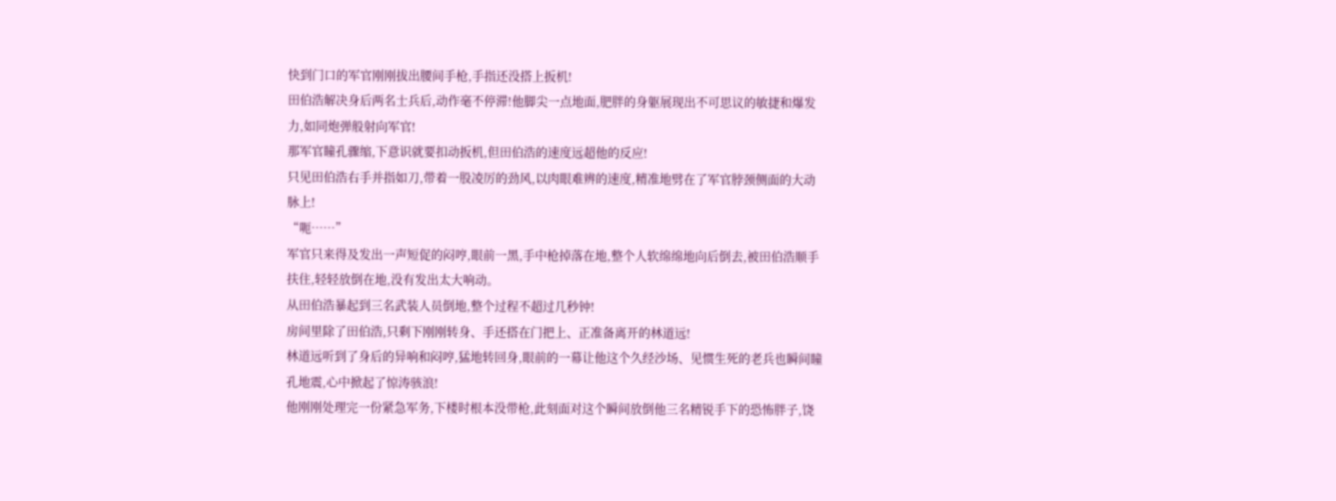快到门口的军官刚刚拔出腰间手枪,手指还没搭上扳机!
田伯浩解决身后两名士兵后,动作毫不停滞!他脚尖一点地面,肥胖的身躯展现出不可思议的敏捷和爆发力,如同炮弹般射向军官!
那军官瞳孔骤缩,下意识就要扣动扳机,但田伯浩的速度远超他的反应!
只见田伯浩右手并指如刀,带着一股凌厉的劲风,以肉眼难辨的速度,精准地劈在了军官脖颈侧面的大动脉上!
“呃……”
军官只来得及发出一声短促的闷哼,眼前一黑,手中枪掉落在地,整个人软绵绵地向后倒去,被田伯浩顺手扶住,轻轻放倒在地,没有发出太大响动。
从田伯浩暴起到三名武装人员倒地,整个过程不超过几秒钟!
房间里除了田伯浩,只剩下刚刚转身、手还搭在门把上、正准备离开的林道远!
林道远听到了身后的异响和闷哼,猛地转回身,眼前的一幕让他这个久经沙场、见惯生死的老兵也瞬间瞳孔地震,心中掀起了惊涛骇浪!
他刚刚处理完一份紧急军务,下楼时根本没带枪,此刻面对这个瞬间放倒他三名精锐手下的恐怖胖子,饶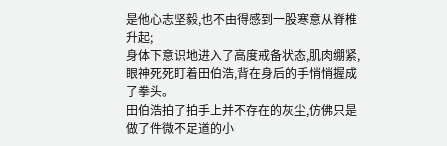是他心志坚毅,也不由得感到一股寒意从脊椎升起;
身体下意识地进入了高度戒备状态,肌肉绷紧,眼神死死盯着田伯浩,背在身后的手悄悄握成了拳头。
田伯浩拍了拍手上并不存在的灰尘,仿佛只是做了件微不足道的小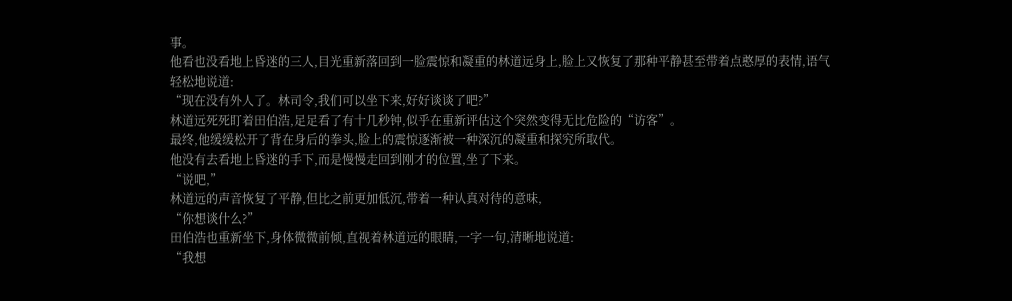事。
他看也没看地上昏迷的三人,目光重新落回到一脸震惊和凝重的林道远身上,脸上又恢复了那种平静甚至带着点憨厚的表情,语气轻松地说道:
“现在没有外人了。林司令,我们可以坐下来,好好谈谈了吧?”
林道远死死盯着田伯浩,足足看了有十几秒钟,似乎在重新评估这个突然变得无比危险的“访客”。
最终,他缓缓松开了背在身后的拳头,脸上的震惊逐渐被一种深沉的凝重和探究所取代。
他没有去看地上昏迷的手下,而是慢慢走回到刚才的位置,坐了下来。
“说吧,”
林道远的声音恢复了平静,但比之前更加低沉,带着一种认真对待的意味,
“你想谈什么?”
田伯浩也重新坐下,身体微微前倾,直视着林道远的眼睛,一字一句,清晰地说道:
“我想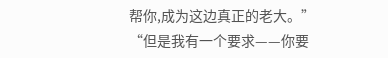帮你,成为这边真正的老大。”
“但是我有一个要求——你要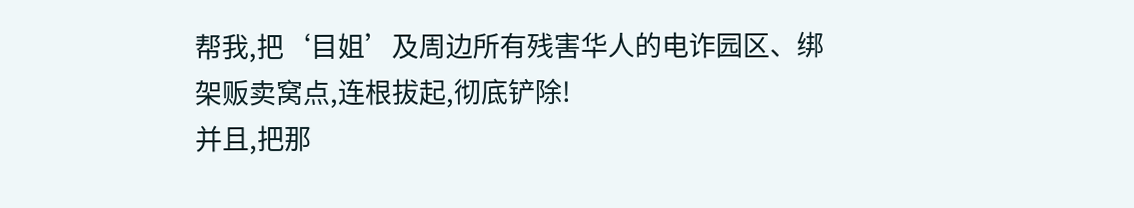帮我,把‘目姐’及周边所有残害华人的电诈园区、绑架贩卖窝点,连根拔起,彻底铲除!
并且,把那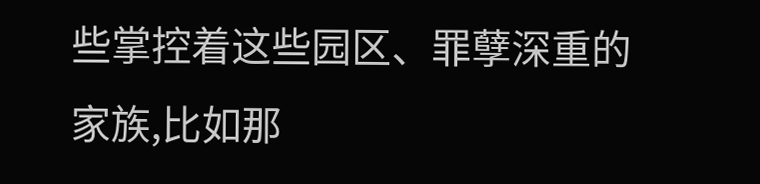些掌控着这些园区、罪孽深重的家族,比如那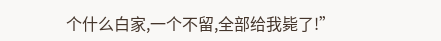个什么白家,一个不留,全部给我毙了!”